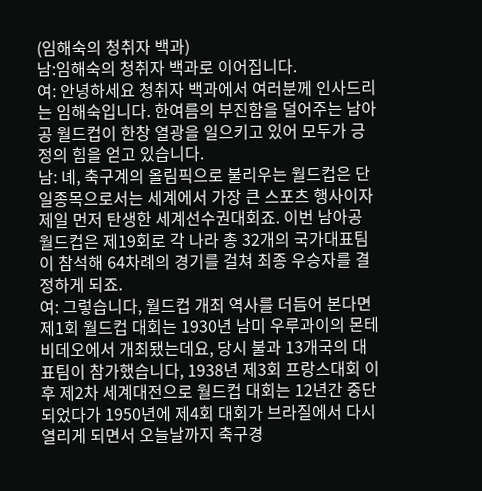(임해숙의 청취자 백과)
남:임해숙의 청취자 백과로 이어집니다.
여: 안녕하세요 청취자 백과에서 여러분께 인사드리는 임해숙입니다. 한여름의 부진함을 덜어주는 남아공 월드컵이 한창 열광을 일으키고 있어 모두가 긍정의 힘을 얻고 있습니다.
남: 녜, 축구계의 올림픽으로 불리우는 월드컵은 단일종목으로서는 세계에서 가장 큰 스포츠 행사이자 제일 먼저 탄생한 세계선수권대회죠. 이번 남아공 월드컵은 제19회로 각 나라 총 32개의 국가대표팀이 참석해 64차례의 경기를 걸쳐 최종 우승자를 결정하게 되죠.
여: 그렇습니다, 월드컵 개최 역사를 더듬어 본다면 제1회 월드컵 대회는 1930년 남미 우루과이의 몬테비데오에서 개최됐는데요, 당시 불과 13개국의 대표팀이 참가했습니다, 1938년 제3회 프랑스대회 이후 제2차 세계대전으로 월드컵 대회는 12년간 중단되었다가 1950년에 제4회 대회가 브라질에서 다시 열리게 되면서 오늘날까지 축구경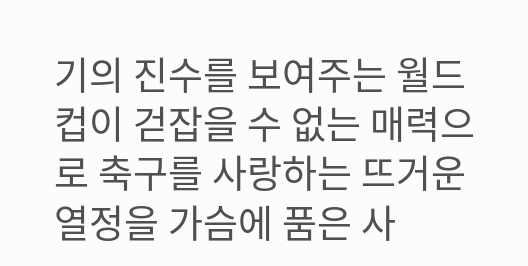기의 진수를 보여주는 월드컵이 걷잡을 수 없는 매력으로 축구를 사랑하는 뜨거운 열정을 가슴에 품은 사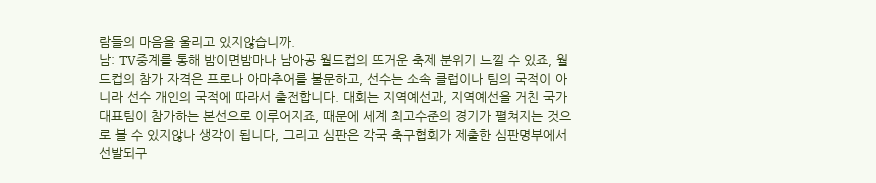람들의 마음을 울리고 있지않습니까.
남: TV중계를 통해 밤이면밤마나 남아공 월드컵의 뜨거운 축제 분위기 느낄 수 있죠, 월드컵의 참가 자격은 프로나 아마추어를 불문하고, 선수는 소속 클럽이나 팀의 국적이 아니라 선수 개인의 국적에 따라서 출전합니다. 대회는 지역예선과, 지역예선을 거친 국가대표팀이 참가하는 본선으로 이루어지죠, 때문에 세계 최고수준의 경기가 펼쳐지는 것으로 볼 수 있지않나 생각이 됩니다, 그리고 심판은 각국 축구협회가 제출한 심판명부에서 선발되구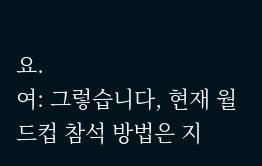요.
여: 그렇습니다, 현재 월드컵 참석 방법은 지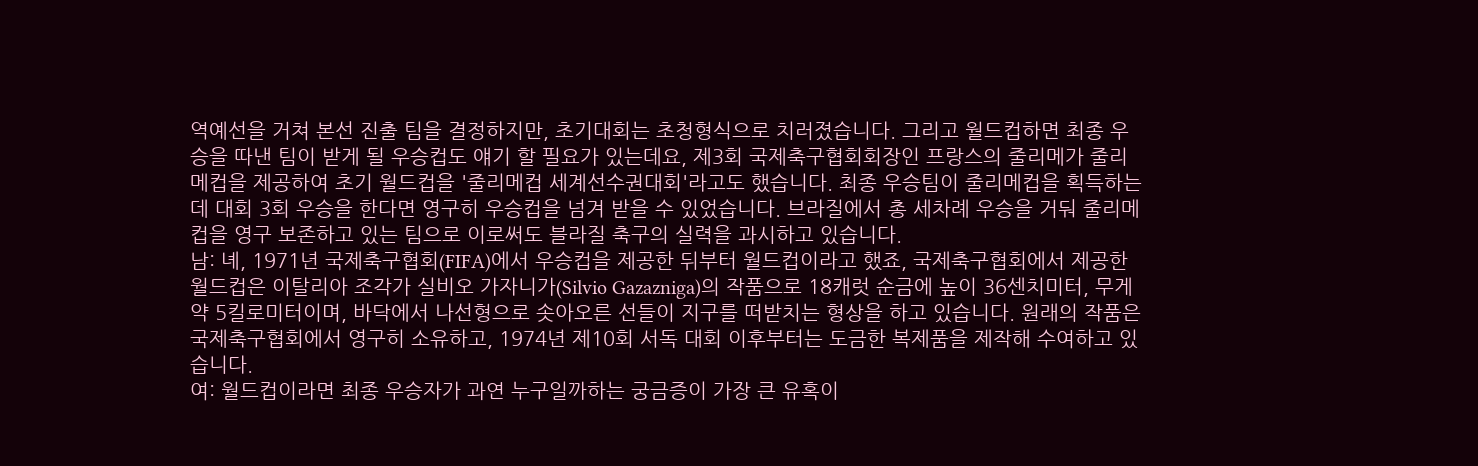역예선을 거쳐 본선 진출 팀을 결정하지만, 초기대회는 초청형식으로 치러졌습니다. 그리고 월드컵하면 최종 우승을 따낸 팀이 받게 될 우승컵도 얘기 할 필요가 있는데요, 제3회 국제축구협회회장인 프랑스의 줄리메가 줄리메컵을 제공하여 초기 월드컵을 '줄리메컵 세계선수권대회'라고도 했습니다. 최종 우승팀이 줄리메컵을 획득하는데 대회 3회 우승을 한다면 영구히 우승컵을 넘겨 받을 수 있었습니다. 브라질에서 총 세차례 우승을 거둬 줄리메컵을 영구 보존하고 있는 팀으로 이로써도 블라질 축구의 실력을 과시하고 있습니다.
남: 녜, 1971년 국제축구협회(FIFA)에서 우승컵을 제공한 뒤부터 월드컵이라고 했죠, 국제축구협회에서 제공한 월드컵은 이탈리아 조각가 실비오 가자니가(Silvio Gazazniga)의 작품으로 18캐럿 순금에 높이 36센치미터, 무게 약 5킬로미터이며, 바닥에서 나선형으로 솟아오른 선들이 지구를 떠받치는 형상을 하고 있습니다. 원래의 작품은 국제축구협회에서 영구히 소유하고, 1974년 제10회 서독 대회 이후부터는 도금한 복제품을 제작해 수여하고 있습니다.
여: 월드컵이라면 최종 우승자가 과연 누구일까하는 궁금증이 가장 큰 유혹이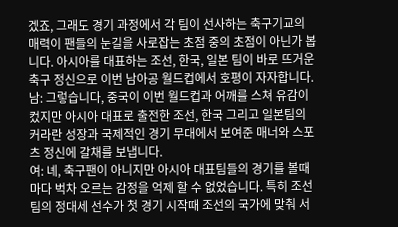겠죠, 그래도 경기 과정에서 각 팀이 선사하는 축구기교의 매력이 팬들의 눈길을 사로잡는 초점 중의 초점이 아닌가 봅니다. 아시아를 대표하는 조선, 한국, 일본 팀이 바로 뜨거운 축구 정신으로 이번 남아공 월드컵에서 호평이 자자합니다.
남: 그렇습니다, 중국이 이번 월드컵과 어깨를 스쳐 유감이 컸지만 아시아 대표로 출전한 조선, 한국 그리고 일본팀의 커라란 성장과 국제적인 경기 무대에서 보여준 매너와 스포츠 정신에 갈채를 보냅니다.
여: 녜, 축구팬이 아니지만 아시아 대표팀들의 경기를 볼때마다 벅차 오르는 감정을 억제 할 수 없었습니다. 특히 조선팀의 정대세 선수가 첫 경기 시작때 조선의 국가에 맞춰 서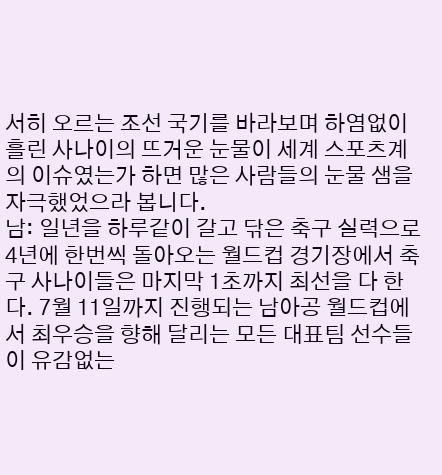서히 오르는 조선 국기를 바라보며 하염없이 흘린 사나이의 뜨거운 눈물이 세계 스포츠계의 이슈였는가 하면 많은 사람들의 눈물 샘을 자극했었으라 봅니다.
남: 일년을 하루같이 갈고 닦은 축구 실력으로 4년에 한번씩 돌아오는 월드컵 경기장에서 축구 사나이들은 마지막 1초까지 최선을 다 한다. 7월 11일까지 진행되는 남아공 월드컵에서 최우승을 향해 달리는 모든 대표팀 선수들이 유감없는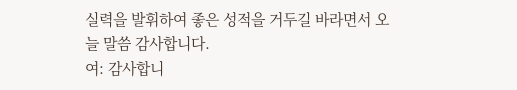실력을 발휘하여 좋은 성적을 거두길 바라면서 오늘 말씀 감사합니다.
여: 감사합니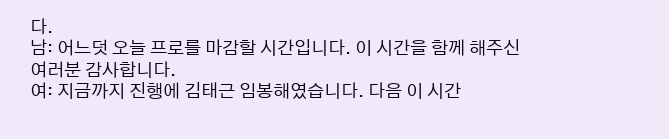다.
남: 어느덧 오늘 프로를 마감할 시간입니다. 이 시간을 함께 해주신 여러분 감사합니다.
여: 지금까지 진행에 김태근 임봉해였습니다. 다음 이 시간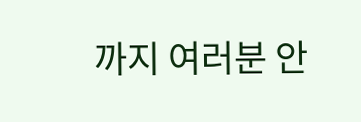까지 여러분 안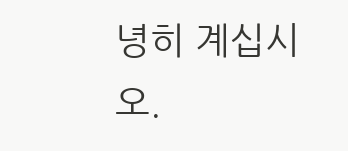녕히 계십시오.